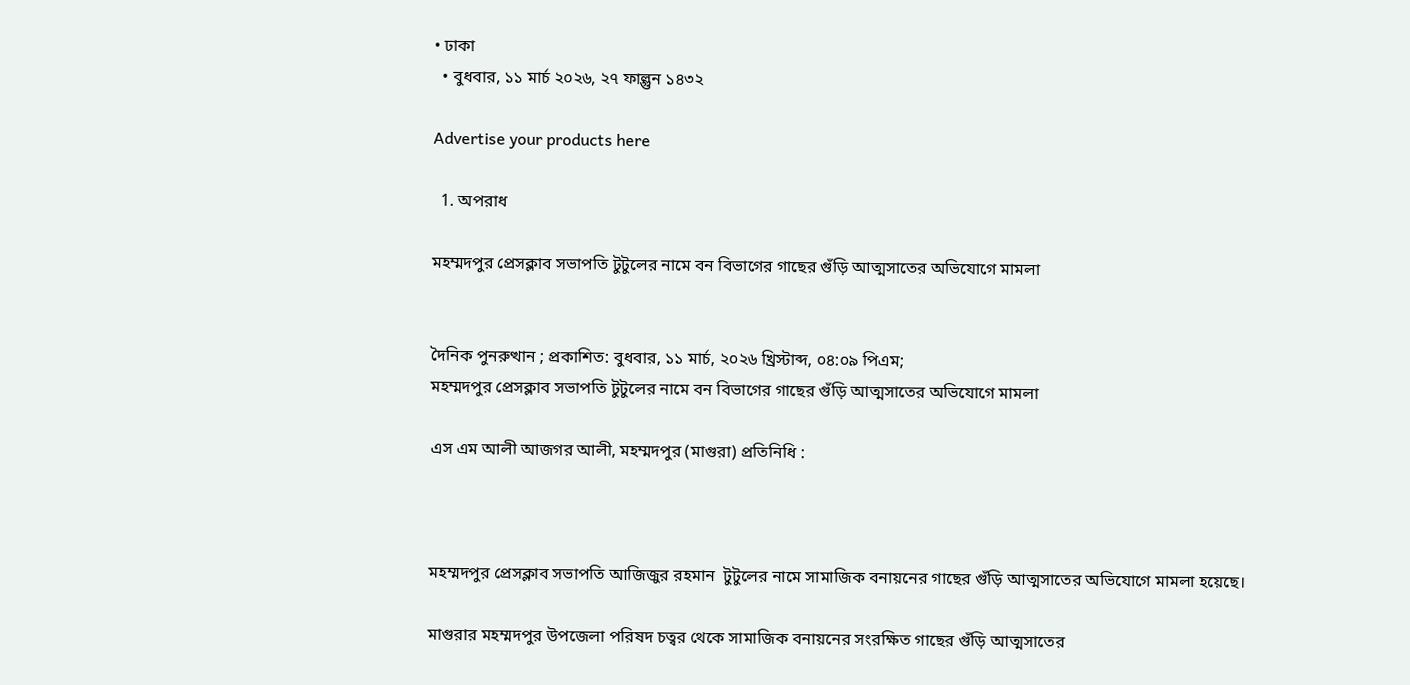• ঢাকা
  • বুধবার, ১১ মার্চ ২০২৬, ২৭ ফাল্গুন ১৪৩২

Advertise your products here

  1. অপরাধ

মহম্মদপুর প্রেসক্লাব সভাপতি টুটুলের নামে বন বিভাগের গাছের গুঁড়ি আত্মসাতের অভিযোগে মামলা


দৈনিক পুনরুত্থান ; প্রকাশিত: বুধবার, ১১ মার্চ, ২০২৬ খ্রিস্টাব্দ, ০৪:০৯ পিএম;
মহম্মদপুর প্রেসক্লাব সভাপতি টুটুলের নামে বন বিভাগের গাছের গুঁড়ি আত্মসাতের অভিযোগে মামলা

এস এম আলী আজগর আলী, মহম্মদপুর (মাগুরা) প্রতিনিধি :



মহম্মদপুর প্রেসক্লাব সভাপতি আজিজুর রহমান  টুটুলের নামে সামাজিক বনায়নের গাছের গুঁড়ি আত্মসাতের অভিযোগে মামলা হয়েছে।

মাগুরার মহম্মদপুর উপজেলা পরিষদ চত্বর থেকে সামাজিক বনায়নের সংরক্ষিত গাছের গুঁড়ি আত্মসাতের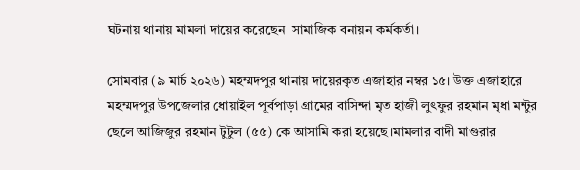ঘটনায় থানায় মামলা দায়ের করেছেন  সামাজিক বনায়ন কর্মকর্তা।

সোমবার (৯ মার্চ ২০২৬) মহম্মদপুর থানায় দায়েরকৃত এজাহার নম্বর ১৫। উক্ত এজাহারে মহম্মদপুর উপজেলার ধোয়াইল পূর্বপাড়া গ্রামের বাসিন্দা মৃত হাজী লুৎফুর রহমান মৃধা মন্টুর ছেলে আজিজুর রহমান টুটুল (৫৫) কে আসামি করা হয়েছে।মামলার বাদী মাগুরার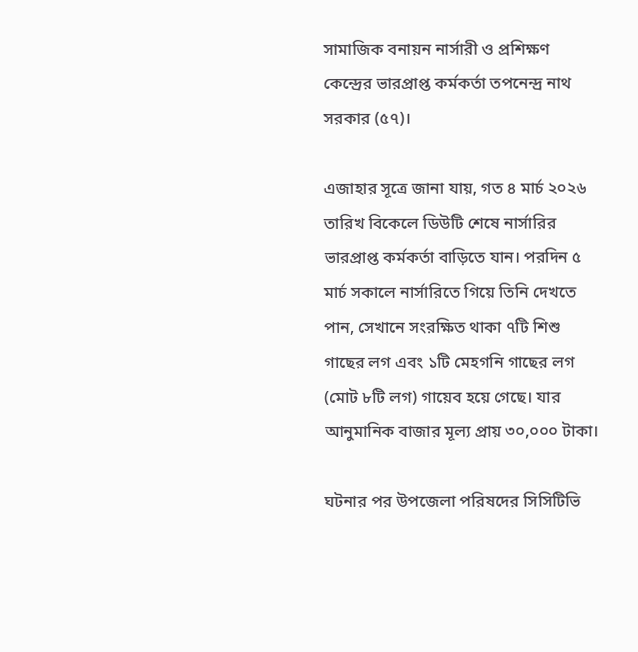সামাজিক বনায়ন নার্সারী ও প্রশিক্ষণ কেন্দ্রের ভারপ্রাপ্ত কর্মকর্তা তপনেন্দ্র নাথ সরকার (৫৭)।

এজাহার সূত্রে জানা যায়, গত ৪ মার্চ ২০২৬ তারিখ বিকেলে ডিউটি শেষে নার্সারির ভারপ্রাপ্ত কর্মকর্তা বাড়িতে যান। পরদিন ৫ মার্চ সকালে নার্সারিতে গিয়ে তিনি দেখতে পান, সেখানে সংরক্ষিত থাকা ৭টি শিশু গাছের লগ এবং ১টি মেহগনি গাছের লগ (মোট ৮টি লগ) গায়েব হয়ে গেছে। যার আনুমানিক বাজার মূল্য প্রায় ৩০,০০০ টাকা।

ঘটনার পর উপজেলা পরিষদের সিসিটিভি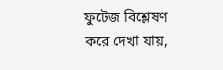ফুটেজ বিশ্লেষণ করে দেখা যায়,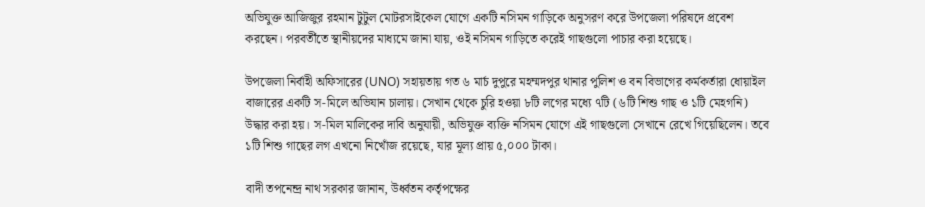অভিযুক্ত আজিজুর রহমান টুটুল মোটরসাইকেল যোগে একটি নসিমন গাড়িকে অনুসরণ করে উপজেলা পরিষদে প্রবেশ করছেন। পরবর্তীতে স্থানীয়দের মাধ্যমে জানা যায়, ওই নসিমন গাড়িতে করেই গাছগুলো পাচার করা হয়েছে।

উপজেলা নির্বাহী অফিসারের (UNO) সহায়তায় গত ৬ মার্চ দুপুরে মহম্মদপুর থানার পুলিশ ও বন বিভাগের কর্মকর্তারা ধোয়াইল বাজারের একটি স-মিলে অভিযান চালায়। সেখান থেকে চুরি হওয়া ৮টি লগের মধ্যে ৭টি (৬টি শিশু গাছ ও ১টি মেহগনি) উদ্ধার করা হয়। স-মিল মালিকের দাবি অনুযায়ী, অভিযুক্ত ব্যক্তি নসিমন যোগে এই গাছগুলো সেখানে রেখে গিয়েছিলেন। তবে ১টি শিশু গাছের লগ এখনো নিখোঁজ রয়েছে, যার মূল্য প্রায় ৫,০০০ টাকা।

বাদী তপনেন্দ্র নাথ সরকার জানান, উর্ধ্বতন কর্তৃপক্ষের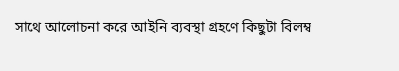সাথে আলোচনা করে আইনি ব্যবস্থা গ্রহণে কিছুটা বিলম্ব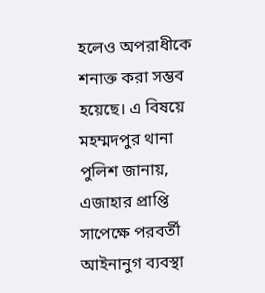হলেও অপরাধীকে শনাক্ত করা সম্ভব হয়েছে। এ বিষয়ে মহম্মদপুর থানা পুলিশ জানায়, এজাহার প্রাপ্তি সাপেক্ষে পরবর্তী আইনানুগ ব্যবস্থা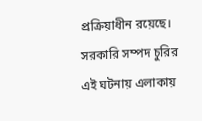প্রক্রিয়াধীন রয়েছে। সরকারি সম্পদ চুরির এই ঘটনায় এলাকায়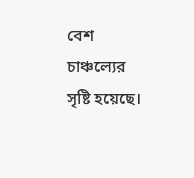বেশ চাঞ্চল্যের সৃষ্টি হয়েছে।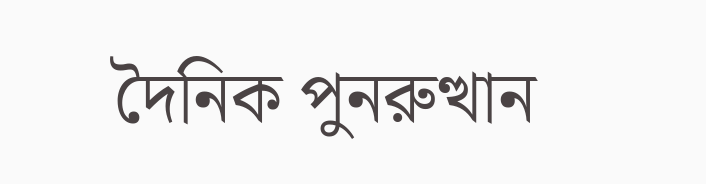দৈনিক পুনরুত্থান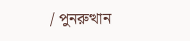/ পুনরুত্থান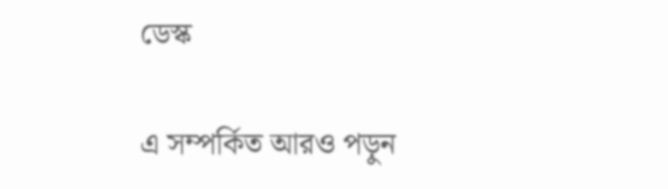ডেস্ক

এ সম্পর্কিত আরও পড়ুন